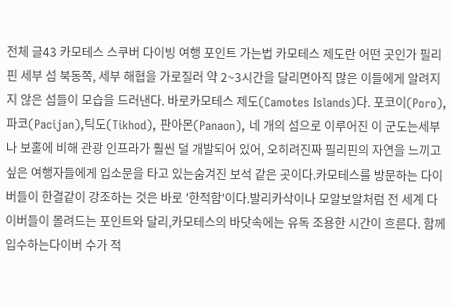전체 글43 카모테스 스쿠버 다이빙 여행 포인트 가는법 카모테스 제도란 어떤 곳인가 필리핀 세부 섬 북동쪽, 세부 해협을 가로질러 약 2~3시간을 달리면아직 많은 이들에게 알려지지 않은 섬들이 모습을 드러낸다. 바로카모테스 제도(Camotes Islands)다. 포코이(Poro), 파코(Pacijan),틱도(Tikhod), 판아몬(Panaon), 네 개의 섬으로 이루어진 이 군도는세부나 보홀에 비해 관광 인프라가 훨씬 덜 개발되어 있어, 오히려진짜 필리핀의 자연을 느끼고 싶은 여행자들에게 입소문을 타고 있는숨겨진 보석 같은 곳이다.카모테스를 방문하는 다이버들이 한결같이 강조하는 것은 바로 '한적함'이다.발리카삭이나 모알보알처럼 전 세계 다이버들이 몰려드는 포인트와 달리,카모테스의 바닷속에는 유독 조용한 시간이 흐른다. 함께 입수하는다이버 수가 적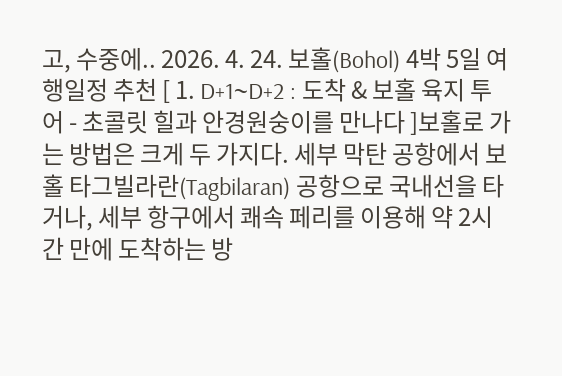고, 수중에.. 2026. 4. 24. 보홀(Bohol) 4박 5일 여행일정 추천 [ 1. D+1~D+2 : 도착 & 보홀 육지 투어 - 초콜릿 힐과 안경원숭이를 만나다 ]보홀로 가는 방법은 크게 두 가지다. 세부 막탄 공항에서 보홀 타그빌라란(Tagbilaran) 공항으로 국내선을 타거나, 세부 항구에서 쾌속 페리를 이용해 약 2시간 만에 도착하는 방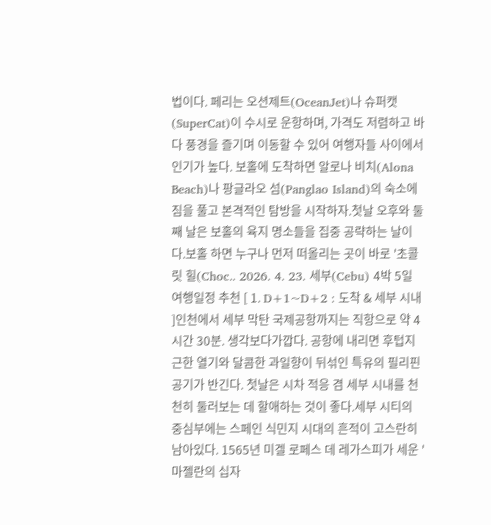법이다. 페리는 오션제트(OceanJet)나 슈퍼캣(SuperCat)이 수시로 운항하며, 가격도 저렴하고 바다 풍경을 즐기며 이동할 수 있어 여행자들 사이에서 인기가 높다. 보홀에 도착하면 알로나 비치(Alona Beach)나 팡글라오 섬(Panglao Island)의 숙소에짐을 풀고 본격적인 탐방을 시작하자.첫날 오후와 둘째 날은 보홀의 육지 명소들을 집중 공략하는 날이다.보홀 하면 누구나 먼저 떠올리는 곳이 바로 '초콜릿 힐(Choc.. 2026. 4. 23. 세부(Cebu) 4박 5일 여행일정 추천 [ 1. D+1~D+2 : 도착 & 세부 시내 ]인천에서 세부 막탄 국제공항까지는 직항으로 약 4시간 30분. 생각보다가깝다. 공항에 내리면 후텁지근한 열기와 달콤한 과일향이 뒤섞인 특유의 필리핀 공기가 반긴다. 첫날은 시차 적응 겸 세부 시내를 천천히 둘러보는 데 할애하는 것이 좋다.세부 시티의 중심부에는 스페인 식민지 시대의 흔적이 고스란히 남아있다. 1565년 미겔 로페스 데 레가스피가 세운 '마젤란의 십자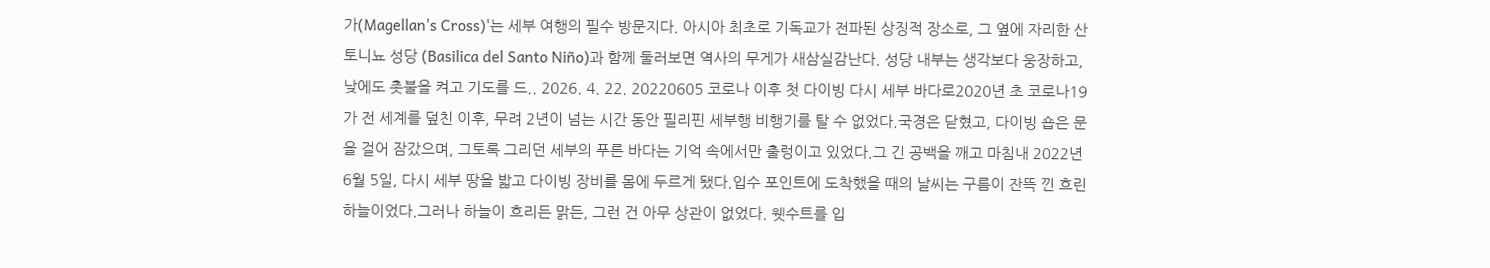가(Magellan's Cross)'는 세부 여행의 필수 방문지다. 아시아 최초로 기독교가 전파된 상징적 장소로, 그 옆에 자리한 산토니뇨 성당 (Basilica del Santo Niño)과 함께 둘러보면 역사의 무게가 새삼실감난다. 성당 내부는 생각보다 웅장하고, 낮에도 촛불을 켜고 기도를 드.. 2026. 4. 22. 20220605 코로나 이후 첫 다이빙 다시 세부 바다로2020년 초 코로나19가 전 세계를 덮친 이후, 무려 2년이 넘는 시간 동안 필리핀 세부행 비행기를 탈 수 없었다.국경은 닫혔고, 다이빙 숍은 문을 걸어 잠갔으며, 그토록 그리던 세부의 푸른 바다는 기억 속에서만 출렁이고 있었다.그 긴 공백을 깨고 마침내 2022년 6월 5일, 다시 세부 땅을 밟고 다이빙 장비를 몸에 두르게 됐다.입수 포인트에 도착했을 때의 날씨는 구름이 잔뜩 낀 흐린 하늘이었다.그러나 하늘이 흐리든 맑든, 그런 건 아무 상관이 없었다. 웻수트를 입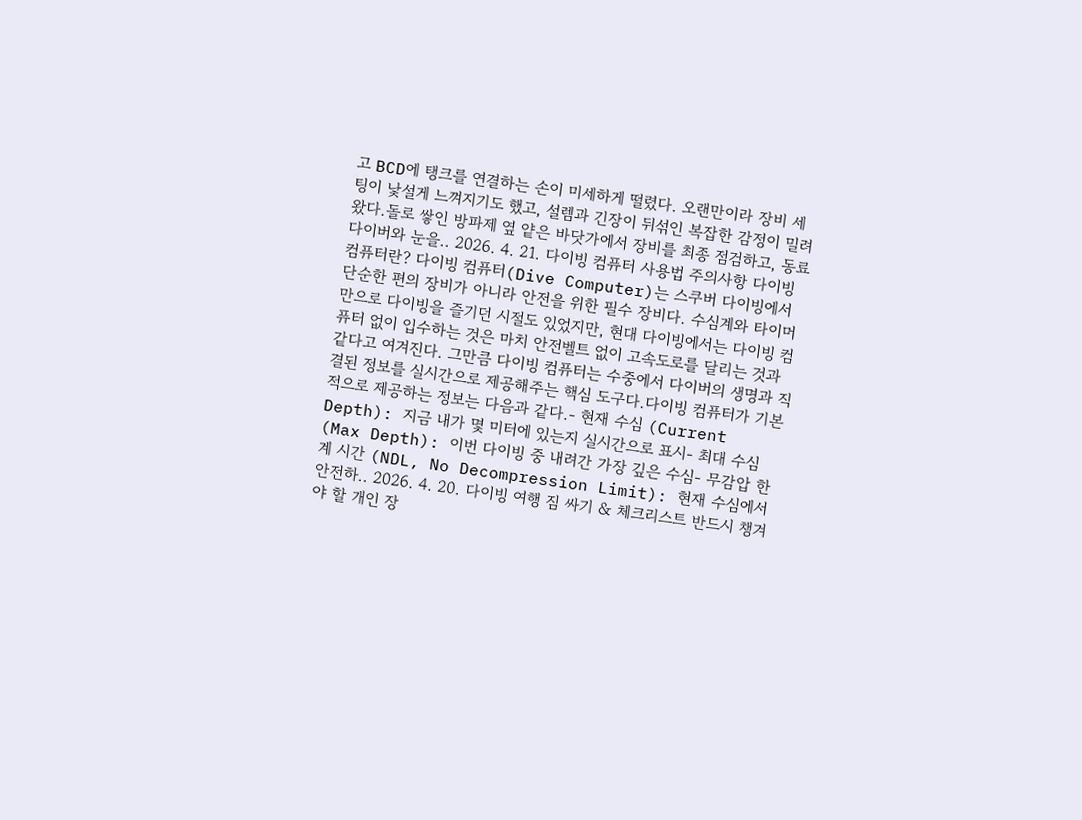고 BCD에 탱크를 연결하는 손이 미세하게 떨렸다. 오랜만이라 장비 세팅이 낯설게 느껴지기도 했고, 설렘과 긴장이 뒤섞인 복잡한 감정이 밀려왔다.돌로 쌓인 방파제 옆 얕은 바닷가에서 장비를 최종 점검하고, 동료 다이버와 눈을.. 2026. 4. 21. 다이빙 컴퓨터 사용법 주의사항 다이빙 컴퓨터란? 다이빙 컴퓨터(Dive Computer)는 스쿠버 다이빙에서 단순한 편의 장비가 아니라 안전을 위한 필수 장비다. 수심계와 타이머만으로 다이빙을 즐기던 시절도 있었지만, 현대 다이빙에서는 다이빙 컴퓨터 없이 입수하는 것은 마치 안전벨트 없이 고속도로를 달리는 것과 같다고 여겨진다. 그만큼 다이빙 컴퓨터는 수중에서 다이버의 생명과 직결된 정보를 실시간으로 제공해주는 핵심 도구다.다이빙 컴퓨터가 기본적으로 제공하는 정보는 다음과 같다.- 현재 수심 (Current Depth): 지금 내가 몇 미터에 있는지 실시간으로 표시- 최대 수심 (Max Depth): 이번 다이빙 중 내려간 가장 깊은 수심- 무감압 한계 시간 (NDL, No Decompression Limit): 현재 수심에서 안전하.. 2026. 4. 20. 다이빙 여행 짐 싸기 & 체크리스트 반드시 챙겨야 할 개인 장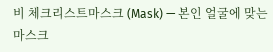비 체크리스트마스크 (Mask) — 본인 얼굴에 맞는 마스크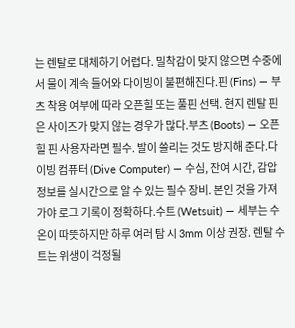는 렌탈로 대체하기 어렵다. 밀착감이 맞지 않으면 수중에서 물이 계속 들어와 다이빙이 불편해진다.핀 (Fins) — 부츠 착용 여부에 따라 오픈힐 또는 풀핀 선택. 현지 렌탈 핀은 사이즈가 맞지 않는 경우가 많다.부츠 (Boots) — 오픈힐 핀 사용자라면 필수. 발이 쓸리는 것도 방지해 준다.다이빙 컴퓨터 (Dive Computer) — 수심, 잔여 시간, 감압 정보를 실시간으로 알 수 있는 필수 장비. 본인 것을 가져가야 로그 기록이 정확하다.수트 (Wetsuit) — 세부는 수온이 따뜻하지만 하루 여러 탐 시 3mm 이상 권장. 렌탈 수트는 위생이 걱정될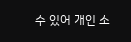수 있어 개인 소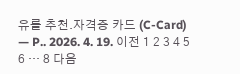유를 추천.자격증 카드 (C-Card) — P.. 2026. 4. 19. 이전 1 2 3 4 5 6 ··· 8 다음